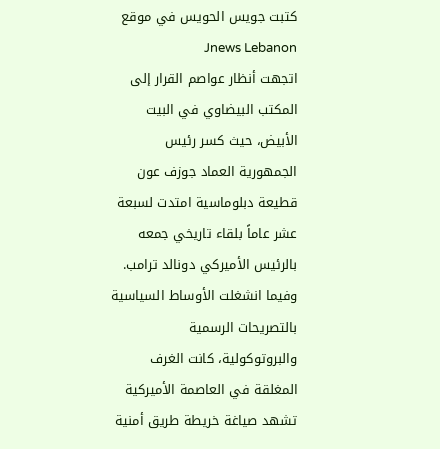كتبت جويس الحويس في موقع Jnews Lebanon
اتجهت أنظار عواصم القرار إلى المكتب البيضاوي في البيت الأبيض، حيث كسر رئيس الجمهورية العماد جوزف عون قطيعة دبلوماسية امتدت لسبعة عشر عاماً بلقاء تاريخي جمعه بالرئيس الأميركي دونالد ترامب. وفيما انشغلت الأوساط السياسية بالتصريحات الرسمية والبروتوكولية، كانت الغرف المغلقة في العاصمة الأميركية تشهد صياغة خريطة طريق أمنية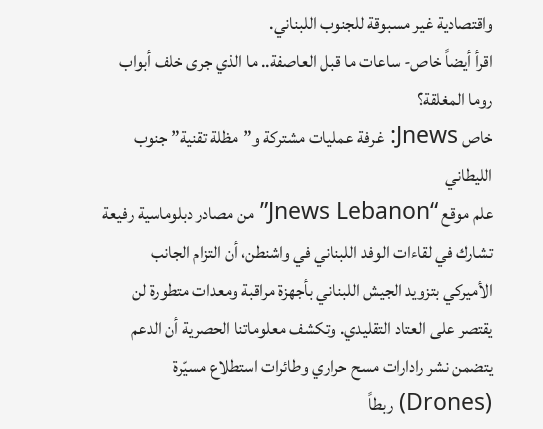واقتصادية غير مسبوقة للجنوب اللبناني.
اقرأ أيضاً خاص- ساعات ما قبل العاصفة.. ما الذي جرى خلف أبواب روما المغلقة؟
خاص Jnews: غرفة عمليات مشتركة و”مظلة تقنية” جنوب الليطاني
علم موقع “Jnews Lebanon” من مصادر دبلوماسية رفيعة تشارك في لقاءات الوفد اللبناني في واشنطن، أن التزام الجانب الأميركي بتزويد الجيش اللبناني بأجهزة مراقبة ومعدات متطورة لن يقتصر على العتاد التقليدي. وتكشف معلوماتنا الحصرية أن الدعم يتضمن نشر رادارات مسح حراري وطائرات استطلاع مسيّرة (Drones) ربطاً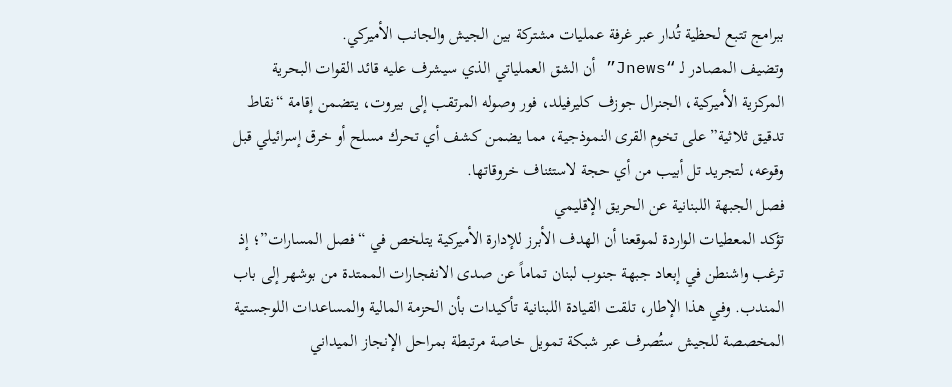ببرامج تتبع لحظية تُدار عبر غرفة عمليات مشتركة بين الجيش والجانب الأميركي.
وتضيف المصادر لـ “Jnews” أن الشق العملياتي الذي سيشرف عليه قائد القوات البحرية المركزية الأميركية، الجنرال جوزف كليرفيلد، فور وصوله المرتقب إلى بيروت، يتضمن إقامة “نقاط تدقيق ثلاثية” على تخوم القرى النموذجية، مما يضمن كشف أي تحرك مسلح أو خرق إسرائيلي قبل وقوعه، لتجريد تل أبيب من أي حجة لاستئناف خروقاتها.
فصل الجبهة اللبنانية عن الحريق الإقليمي
تؤكد المعطيات الواردة لموقعنا أن الهدف الأبرز للإدارة الأميركية يتلخص في “فصل المسارات”؛ إذ ترغب واشنطن في إبعاد جبهة جنوب لبنان تماماً عن صدى الانفجارات الممتدة من بوشهر إلى باب المندب. وفي هذا الإطار، تلقت القيادة اللبنانية تأكيدات بأن الحزمة المالية والمساعدات اللوجستية المخصصة للجيش ستُصرف عبر شبكة تمويل خاصة مرتبطة بمراحل الإنجاز الميداني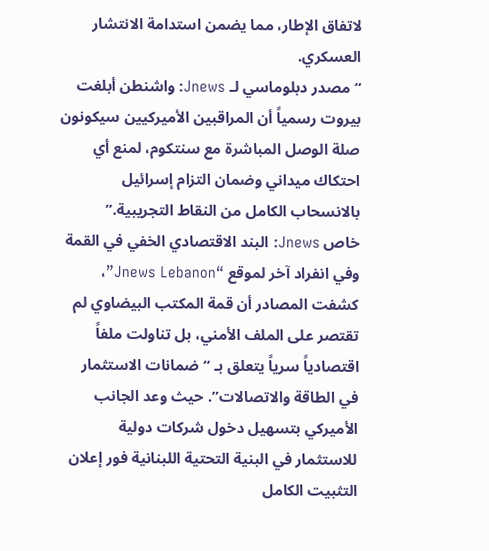لاتفاق الإطار، مما يضمن استدامة الانتشار العسكري.
“مصدر دبلوماسي لـ Jnews: واشنطن أبلغت بيروت رسمياً أن المراقبين الأميركيين سيكونون صلة الوصل المباشرة مع سنتكوم، لمنع أي احتكاك ميداني وضمان التزام إسرائيل بالانسحاب الكامل من النقاط التجريبية.”
خاص Jnews: البند الاقتصادي الخفي في القمة
وفي انفراد آخر لموقع “Jnews Lebanon”، كشفت المصادر أن قمة المكتب البيضاوي لم تقتصر على الملف الأمني، بل تناولت ملفاً اقتصادياً سرياً يتعلق بـ “ضمانات الاستثمار في الطاقة والاتصالات”. حيث وعد الجانب الأميركي بتسهيل دخول شركات دولية للاستثمار في البنية التحتية اللبنانية فور إعلان التثبيت الكامل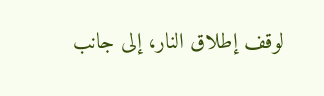لوقف إطلاق النار، إلى جانب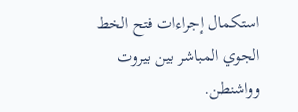استكمال إجراءات فتح الخط الجوي المباشر بين بيروت وواشنطن.